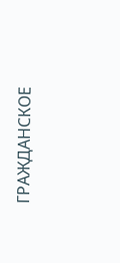ГРАЖДАНСКОЕ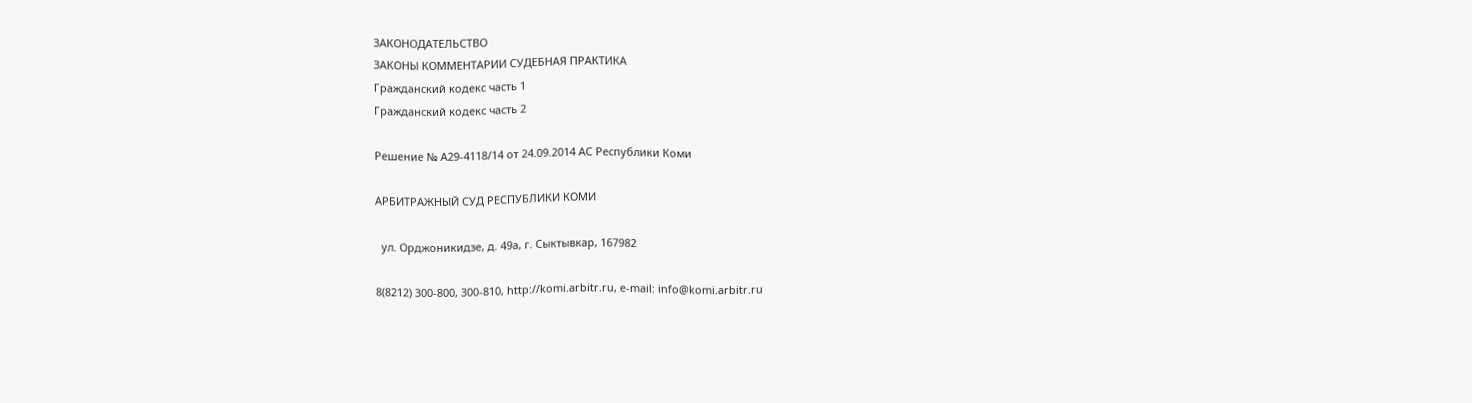ЗАКОНОДАТЕЛЬСТВО
ЗАКОНЫ КОММЕНТАРИИ СУДЕБНАЯ ПРАКТИКА
Гражданский кодекс часть 1
Гражданский кодекс часть 2

Решение № А29-4118/14 от 24.09.2014 АС Республики Коми

АРБИТРАЖНЫЙ СУД РЕСПУБЛИКИ КОМИ

  ул. Орджоникидзе, д. 49а, г. Сыктывкар, 167982

8(8212) 300-800, 300-810, http://komi.arbitr.ru, е-mail: info@komi.arbitr.ru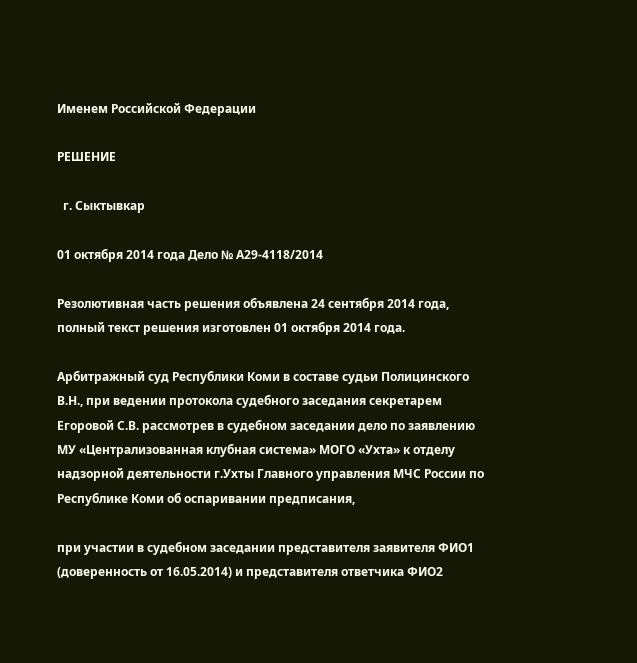Именем Российской Федерации

РЕШЕНИЕ

  г. Сыктывкар

01 октября 2014 года Дело № А29-4118/2014

Резолютивная часть решения объявлена 24 сентября 2014 года, полный текст решения изготовлен 01 октября 2014 года.

Арбитражный суд Республики Коми в составе судьи Полицинского В.Н., при ведении протокола судебного заседания секретарем Егоровой С.В. рассмотрев в судебном заседании дело по заявлению МУ «Централизованная клубная система» МОГО «Ухта» к отделу надзорной деятельности г.Ухты Главного управления МЧС России по Республике Коми об оспаривании предписания,

при участии в судебном заседании представителя заявителя ФИО1 (доверенность от 16.05.2014) и представителя ответчика ФИО2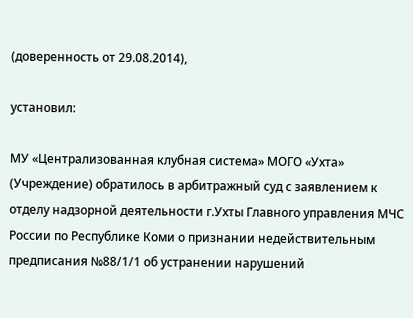(доверенность от 29.08.2014),

установил:

МУ «Централизованная клубная система» МОГО «Ухта» (Учреждение) обратилось в арбитражный суд с заявлением к отделу надзорной деятельности г.Ухты Главного управления МЧС России по Республике Коми о признании недействительным предписания №88/1/1 об устранении нарушений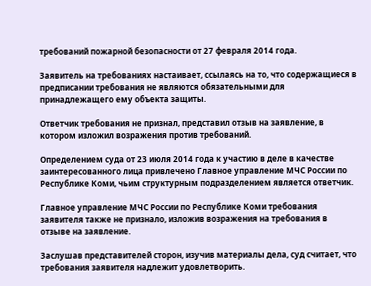требований пожарной безопасности от 27 февраля 2014 года.

Заявитель на требованиях настаивает, ссылаясь на то, что содержащиеся в предписании требования не являются обязательными для принадлежащего ему объекта защиты.

Ответчик требования не признал, представил отзыв на заявление, в котором изложил возражения против требований.

Определением суда от 23 июля 2014 года к участию в деле в качестве заинтересованного лица привлечено Главное управление МЧС России по Республике Коми, чьим структурным подразделением является ответчик.

Главное управление МЧС России по Республике Коми требования заявителя также не признало, изложив возражения на требования в отзыве на заявление.

Заслушав представителей сторон, изучив материалы дела, суд считает, что требования заявителя надлежит удовлетворить.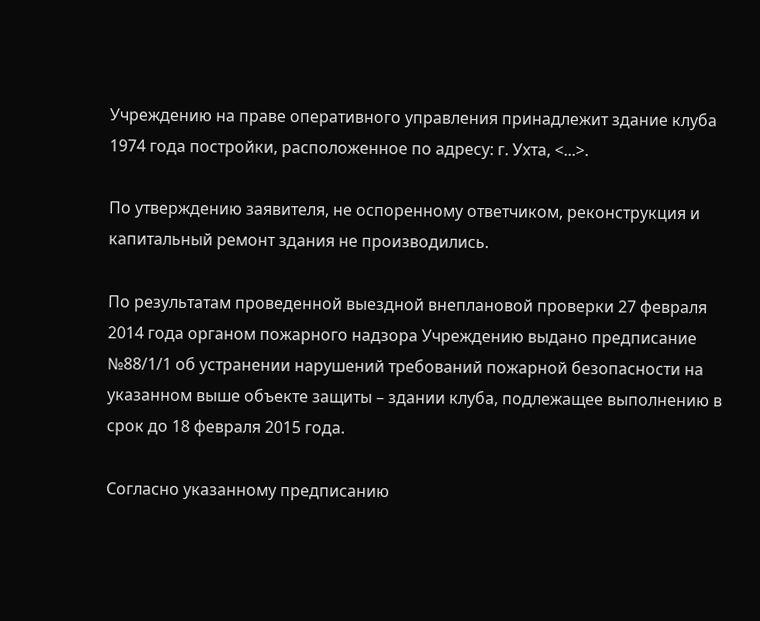Учреждению на праве оперативного управления принадлежит здание клуба 1974 года постройки, расположенное по адресу: г. Ухта, <...>.

По утверждению заявителя, не оспоренному ответчиком, реконструкция и капитальный ремонт здания не производились.

По результатам проведенной выездной внеплановой проверки 27 февраля 2014 года органом пожарного надзора Учреждению выдано предписание №88/1/1 об устранении нарушений требований пожарной безопасности на указанном выше объекте защиты – здании клуба, подлежащее выполнению в срок до 18 февраля 2015 года.

Согласно указанному предписанию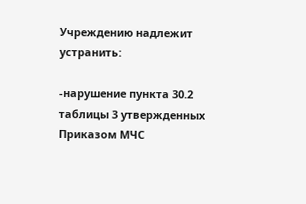Учреждению надлежит устранить:

-нарушение пункта 30.2 таблицы 3 утвержденных Приказом МЧС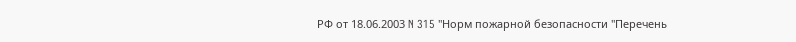РФ от 18.06.2003 N 315 "Норм пожарной безопасности "Перечень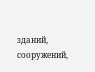зданий, сооружений,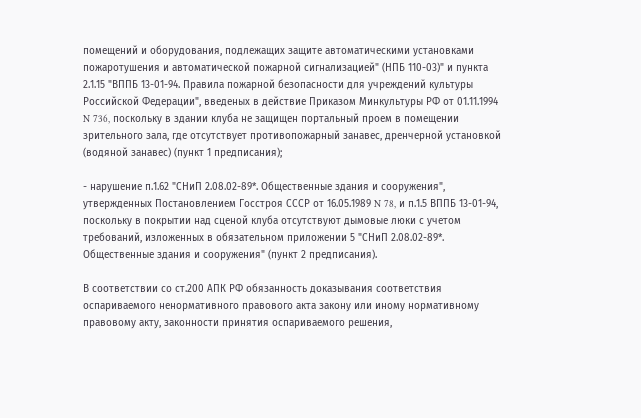помещений и оборудования, подлежащих защите автоматическими установками пожаротушения и автоматической пожарной сигнализацией" (НПБ 110-03)" и пункта 2.1.15 "ВППБ 13-01-94. Правила пожарной безопасности для учреждений культуры Российской Федерации", введеных в действие Приказом Минкультуры РФ от 01.11.1994 N 736, поскольку в здании клуба не защищен портальный проем в помещении зрительного зала, где отсутствует противопожарный занавес, дренчерной установкой (водяной занавес) (пункт 1 предписания);

- нарушение п.1.62 "СНиП 2.08.02-89*. Общественные здания и сооружения", утвержденных Постановлением Госстроя СССР от 16.05.1989 N 78, и п.1.5 ВППБ 13-01-94, поскольку в покрытии над сценой клуба отсутствуют дымовые люки с учетом требований, изложенных в обязательном приложении 5 "СНиП 2.08.02-89*. Общественные здания и сооружения" (пункт 2 предписания).

В соответствии со ст.200 АПК РФ обязанность доказывания соответствия оспариваемого ненормативного правового акта закону или иному нормативному правовому акту, законности принятия оспариваемого решения,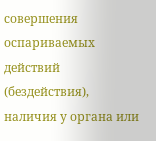совершения оспариваемых действий (бездействия), наличия у органа или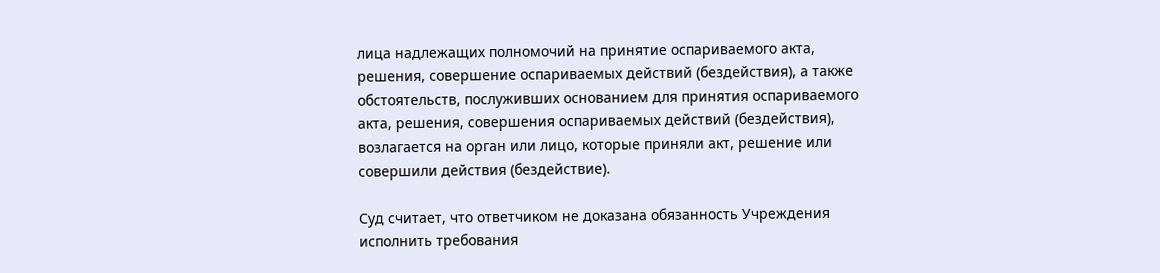лица надлежащих полномочий на принятие оспариваемого акта, решения, совершение оспариваемых действий (бездействия), а также обстоятельств, послуживших основанием для принятия оспариваемого акта, решения, совершения оспариваемых действий (бездействия), возлагается на орган или лицо, которые приняли акт, решение или совершили действия (бездействие).

Суд считает, что ответчиком не доказана обязанность Учреждения исполнить требования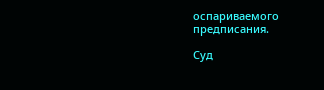оспариваемого предписания.

Суд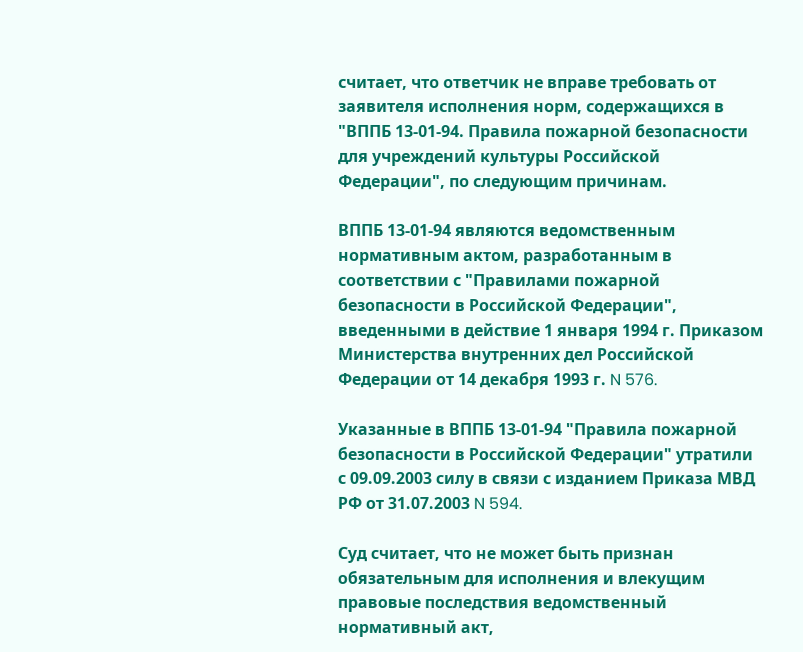считает, что ответчик не вправе требовать от заявителя исполнения норм, содержащихся в "ВППБ 13-01-94. Правила пожарной безопасности для учреждений культуры Российской Федерации", по следующим причинам.

ВППБ 13-01-94 являются ведомственным нормативным актом, разработанным в соответствии с "Правилами пожарной безопасности в Российской Федерации", введенными в действие 1 января 1994 г. Приказом Министерства внутренних дел Российской Федерации от 14 декабря 1993 г. N 576.

Указанные в ВППБ 13-01-94 "Правила пожарной безопасности в Российской Федерации" утратили с 09.09.2003 силу в связи с изданием Приказа МВД РФ от 31.07.2003 N 594.

Суд считает, что не может быть признан обязательным для исполнения и влекущим правовые последствия ведомственный нормативный акт,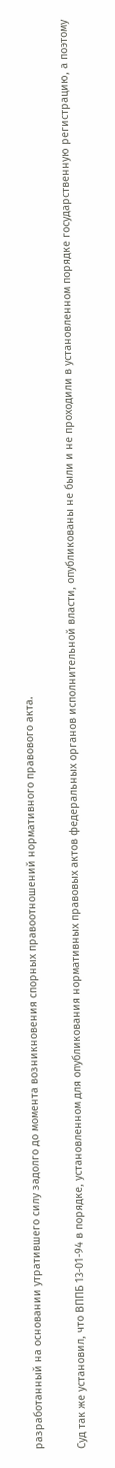разработанный на основании утратившего силу задолго до момента возникновения спорных правоотношений нормативного правового акта.

Суд так же установил, что ВППБ 13-01-94 в порядке, установленном для опубликования нормативных правовых актов федеральных органов исполнительной власти, опубликованы не были и не проходили в установленном порядке государственную регистрацию, а поэтому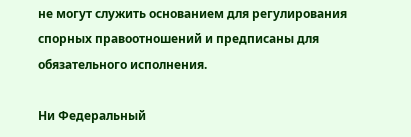не могут служить основанием для регулирования спорных правоотношений и предписаны для обязательного исполнения.

Ни Федеральный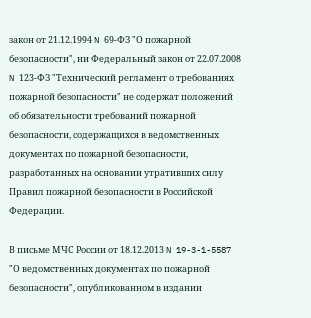закон от 21.12.1994 N 69-ФЗ "О пожарной безопасности", ни Федеральный закон от 22.07.2008 N 123-ФЗ "Технический регламент о требованиях пожарной безопасности" не содержат положений об обязательности требований пожарной безопасности, содержащихся в ведомственных документах по пожарной безопасности, разработанных на основании утративших силу Правил пожарной безопасности в Российской Федерации.

В письме МЧС России от 18.12.2013 N 19-3-1-5587 "О ведомственных документах по пожарной безопасности", опубликованном в издании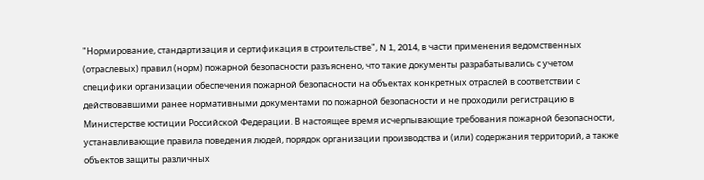"Нормирование, стандартизация и сертификация в строительстве", N 1, 2014, в части применения ведомственных (отраслевых) правил (норм) пожарной безопасности разъяснено, что такие документы разрабатывались с учетом специфики организации обеспечения пожарной безопасности на объектах конкретных отраслей в соответствии с действовавшими ранее нормативными документами по пожарной безопасности и не проходили регистрацию в Министерстве юстиции Российской Федерации. В настоящее время исчерпывающие требования пожарной безопасности, устанавливающие правила поведения людей, порядок организации производства и (или) содержания территорий, а также объектов защиты различных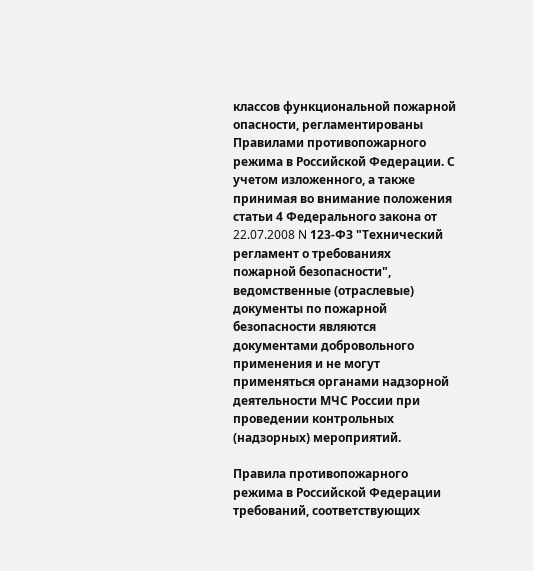классов функциональной пожарной опасности, регламентированы Правилами противопожарного режима в Российской Федерации. С учетом изложенного, а также принимая во внимание положения статьи 4 Федерального закона от 22.07.2008 N 123-ФЗ "Технический регламент о требованиях пожарной безопасности", ведомственные (отраслевые) документы по пожарной безопасности являются документами добровольного применения и не могут применяться органами надзорной деятельности МЧС России при проведении контрольных (надзорных) мероприятий.

Правила противопожарного режима в Российской Федерации требований, соответствующих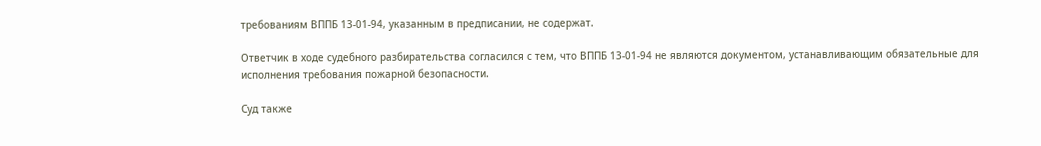требованиям ВППБ 13-01-94, указанным в предписании, не содержат.

Ответчик в ходе судебного разбирательства согласился с тем, что ВППБ 13-01-94 не являются документом, устанавливающим обязательные для исполнения требования пожарной безопасности.

Суд также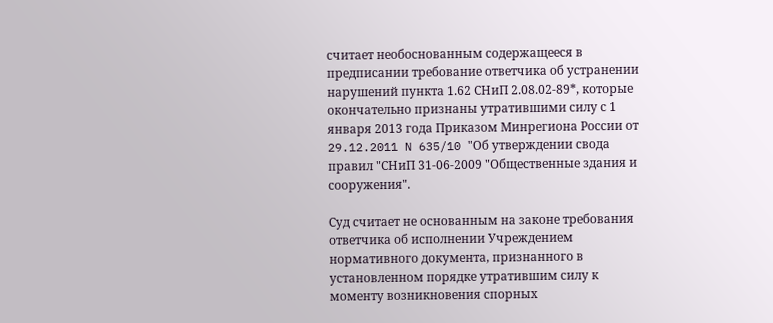считает необоснованным содержащееся в предписании требование ответчика об устранении нарушений пункта 1.62 СНиП 2.08.02-89*, которые окончательно признаны утратившими силу с 1 января 2013 года Приказом Минрегиона России от 29.12.2011 N 635/10 "Об утверждении свода правил "СНиП 31-06-2009 "Общественные здания и сооружения".

Суд считает не основанным на законе требования ответчика об исполнении Учреждением нормативного документа, признанного в установленном порядке утратившим силу к моменту возникновения спорных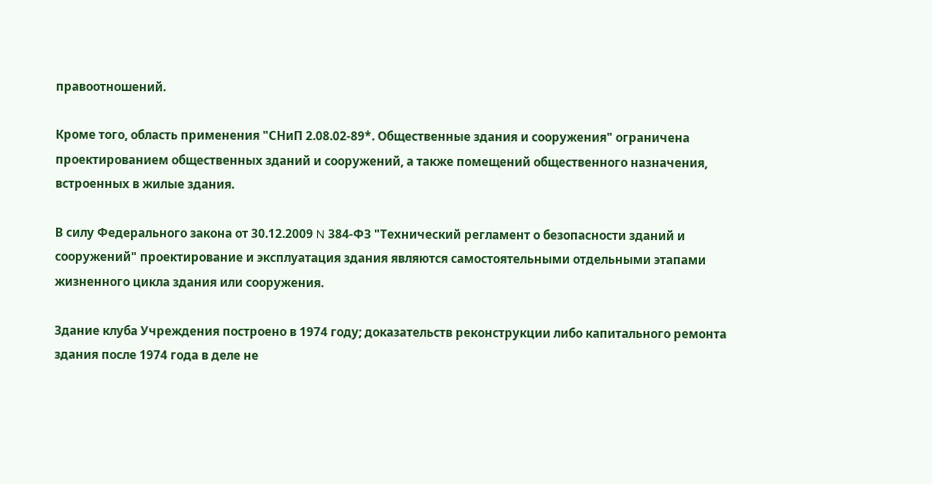правоотношений.

Кроме того, область применения "СНиП 2.08.02-89*. Общественные здания и сооружения" ограничена проектированием общественных зданий и сооружений, а также помещений общественного назначения, встроенных в жилые здания.

В силу Федерального закона от 30.12.2009 N 384-ФЗ "Технический регламент о безопасности зданий и сооружений" проектирование и эксплуатация здания являются самостоятельными отдельными этапами жизненного цикла здания или сооружения.

Здание клуба Учреждения построено в 1974 году; доказательств реконструкции либо капитального ремонта здания после 1974 года в деле не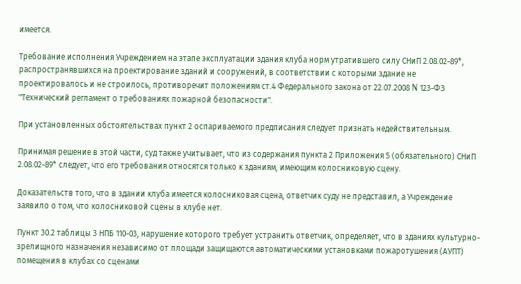имеется.

Требование исполнения Учреждением на этапе эксплуатации здания клуба норм утратившего силу СНиП 2.08.02-89*, распространявшихся на проектирование зданий и сооружений, в соответствии с которыми здание не проектировалось и не строилось, противоречит положениям ст.4 Федерального закона от 22.07.2008 N 123-ФЗ "Технический регламент о требованиях пожарной безопасности".

При установленных обстоятельствах пункт 2 оспариваемого предписания следует признать недействительным.

Принимая решение в этой части, суд также учитывает, что из содержания пункта 2 Приложения 5 (обязательного) СНиП 2.08.02-89* следует, что его требования относятся только к зданиям, имеющим колосниковую сцену.

Доказательств того, что в здании клуба имеется колосниковая сцена, ответчик суду не представил, а Учреждение заявило о том, что колосниковой сцены в клубе нет.

Пункт 30.2 таблицы 3 НПБ 110-03, нарушение которого требует устранить ответчик, определяет, что в зданиях культурно-зрелищного назначения независимо от площади защищаются автоматическими установками пожаротушения (АУПТ) помещения в клубах со сценами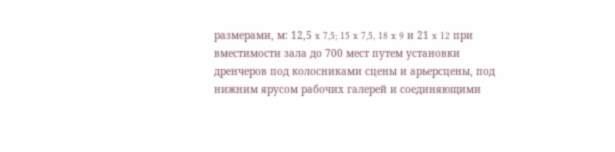размерами, м: 12,5 x 7,5; 15 x 7,5, 18 x 9 и 21 x 12 при вместимости зала до 700 мест путем установки дренчеров под колосниками сцены и арьерсцены, под нижним ярусом рабочих галерей и соединяющими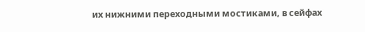их нижними переходными мостиками, в сейфах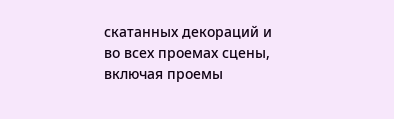скатанных декораций и во всех проемах сцены, включая проемы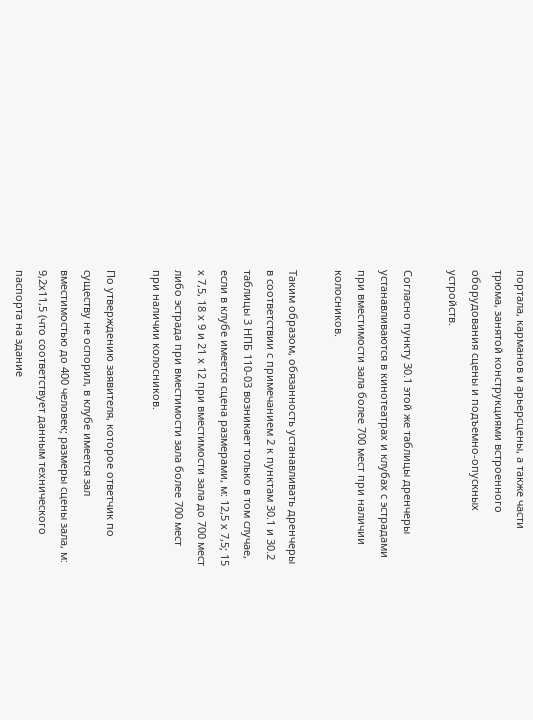портала, карманов и арьерсцены, а также части трюма, занятой конструкциями встроенного оборудования сцены и подъемно-опускных устройств.

Согласно пункту 30.1 этой же таблицы дренчеры устанавливаются в кинотеатрах и клубах с эстрадами при вместимости зала более 700 мест при наличии колосников.

Таким образом, обязанность устанавливать дренчеры в соответствии с примечанием 2 к пунктам 30.1 и 30.2 таблицы 3 НПБ 110-03 возникает только в том случае, если в клубе имеется сцена размерами, м: 12,5 x 7,5; 15 x 7,5, 18 x 9 и 21 x 12 при вместимости зала до 700 мест либо эстрада при вместимости зала более 700 мест при наличии колосников.

По утверждению заявителя, которое ответчик по существу не оспорил, в клубе имеется зал вместимостью до 400 человек; размеры сцены зала, м: 9,2х11,5 (что соответствует данным технического паспорта на здание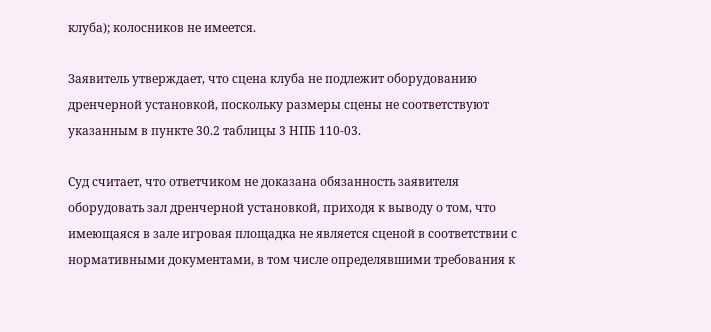клуба); колосников не имеется.

Заявитель утверждает, что сцена клуба не подлежит оборудованию дренчерной установкой, поскольку размеры сцены не соответствуют указанным в пункте 30.2 таблицы 3 НПБ 110-03.

Суд считает, что ответчиком не доказана обязанность заявителя оборудовать зал дренчерной установкой, приходя к выводу о том, что имеющаяся в зале игровая площадка не является сценой в соответствии с нормативными документами, в том числе определявшими требования к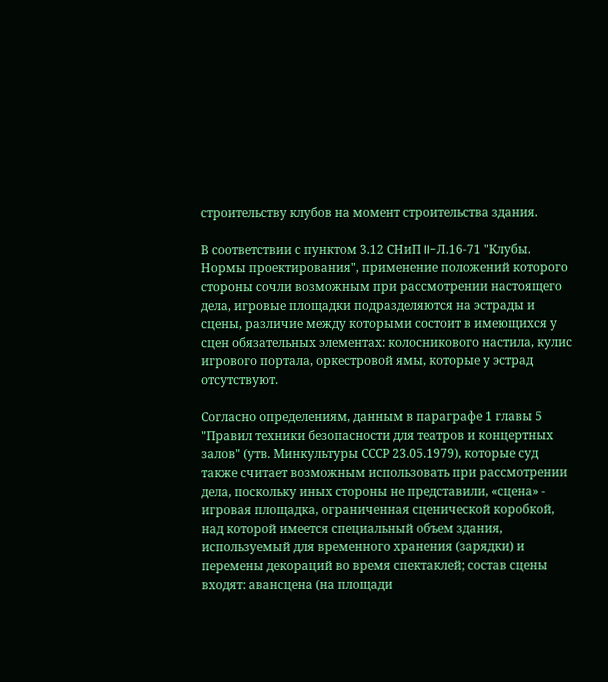строительству клубов на момент строительства здания.

В соответствии с пунктом 3.12 СНиП II-Л.16-71 "Клубы. Нормы проектирования", применение положений которого стороны сочли возможным при рассмотрении настоящего дела, игровые площадки подразделяются на эстрады и сцены, различие между которыми состоит в имеющихся у сцен обязательных элементах: колосникового настила, кулис игрового портала, оркестровой ямы, которые у эстрад отсутствуют.

Согласно определениям, данным в параграфе 1 главы 5 "Правил техники безопасности для театров и концертных залов" (утв. Минкультуры СССР 23.05.1979), которые суд также считает возможным использовать при рассмотрении дела, поскольку иных стороны не представили, «сцена» - игровая площадка, ограниченная сценической коробкой, над которой имеется специальный объем здания, используемый для временного хранения (зарядки) и перемены декораций во время спектаклей; состав сцены входят: авансцена (на площади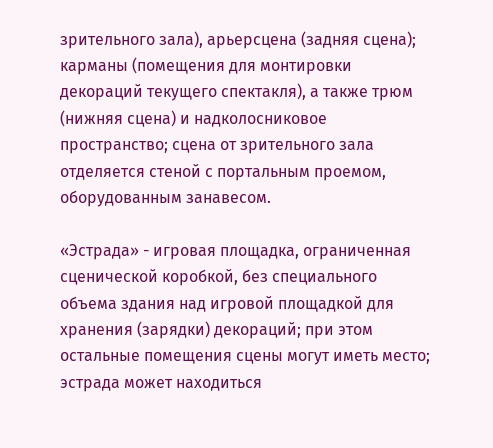зрительного зала), арьерсцена (задняя сцена); карманы (помещения для монтировки декораций текущего спектакля), а также трюм (нижняя сцена) и надколосниковое пространство; сцена от зрительного зала отделяется стеной с портальным проемом, оборудованным занавесом.

«Эстрада» - игровая площадка, ограниченная сценической коробкой, без специального объема здания над игровой площадкой для хранения (зарядки) декораций; при этом остальные помещения сцены могут иметь место; эстрада может находиться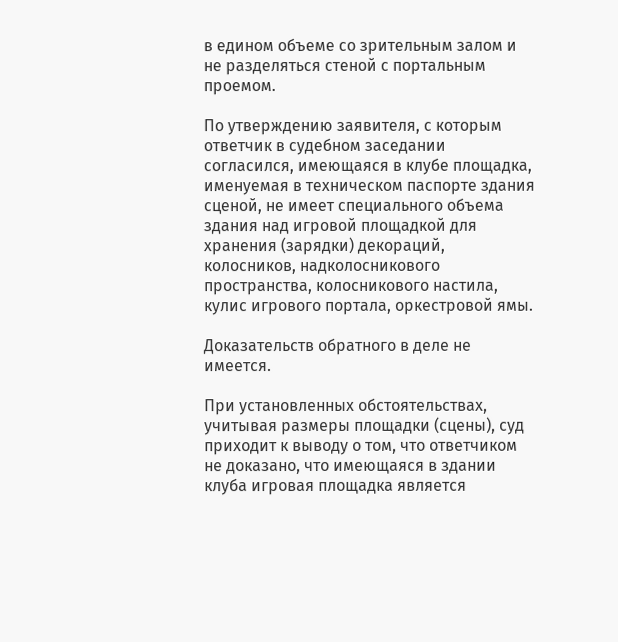в едином объеме со зрительным залом и не разделяться стеной с портальным проемом.

По утверждению заявителя, с которым ответчик в судебном заседании согласился, имеющаяся в клубе площадка, именуемая в техническом паспорте здания сценой, не имеет специального объема здания над игровой площадкой для хранения (зарядки) декораций, колосников, надколосникового пространства, колосникового настила, кулис игрового портала, оркестровой ямы.

Доказательств обратного в деле не имеется.

При установленных обстоятельствах, учитывая размеры площадки (сцены), суд приходит к выводу о том, что ответчиком не доказано, что имеющаяся в здании клуба игровая площадка является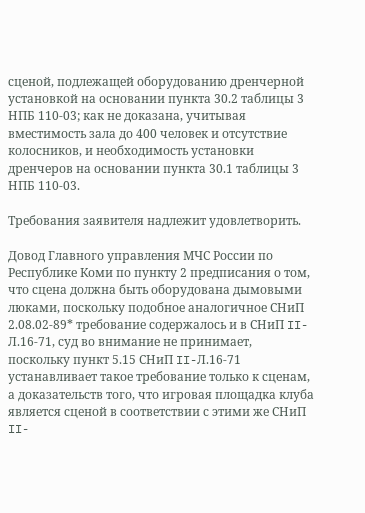сценой, подлежащей оборудованию дренчерной установкой на основании пункта 30.2 таблицы 3 НПБ 110-03; как не доказана, учитывая вместимость зала до 400 человек и отсутствие колосников, и необходимость установки дренчеров на основании пункта 30.1 таблицы 3 НПБ 110-03.

Требования заявителя надлежит удовлетворить.

Довод Главного управления МЧС России по Республике Коми по пункту 2 предписания о том, что сцена должна быть оборудована дымовыми люками, поскольку подобное аналогичное СНиП 2.08.02-89* требование содержалось и в СНиП II-Л.16-71, суд во внимание не принимает, поскольку пункт 5.15 СНиП II-Л.16-71 устанавливает такое требование только к сценам, а доказательств того, что игровая площадка клуба является сценой в соответствии с этими же СНиП II-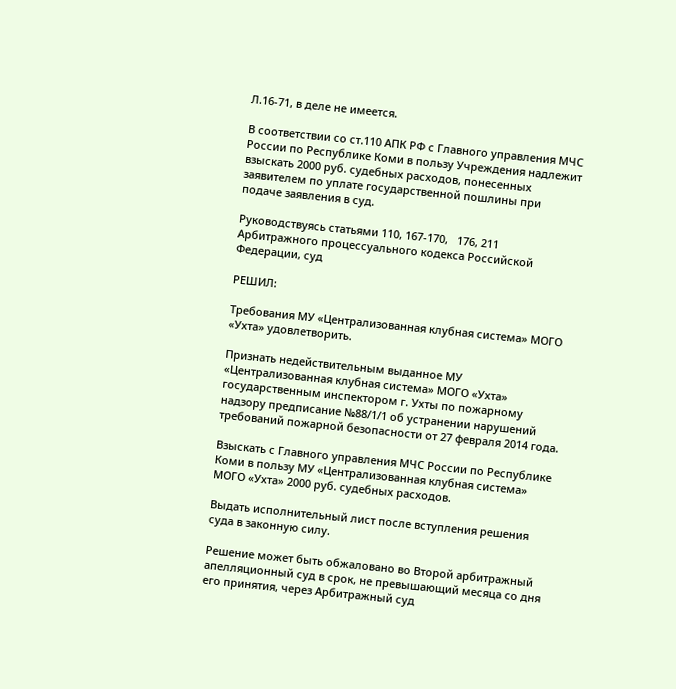Л.16-71, в деле не имеется.

В соответствии со ст.110 АПК РФ с Главного управления МЧС России по Республике Коми в пользу Учреждения надлежит взыскать 2000 руб. судебных расходов, понесенных заявителем по уплате государственной пошлины при подаче заявления в суд.

Руководствуясь статьями 110, 167-170,   176, 211 Арбитражного процессуального кодекса Российской Федерации, суд

РЕШИЛ:

Требования МУ «Централизованная клубная система» МОГО «Ухта» удовлетворить.

Признать недействительным выданное МУ «Централизованная клубная система» МОГО «Ухта» государственным инспектором г. Ухты по пожарному надзору предписание №88/1/1 об устранении нарушений требований пожарной безопасности от 27 февраля 2014 года.

Взыскать с Главного управления МЧС России по Республике Коми в пользу МУ «Централизованная клубная система» МОГО «Ухта» 2000 руб. судебных расходов.

Выдать исполнительный лист после вступления решения суда в законную силу.

Решение может быть обжаловано во Второй арбитражный апелляционный суд в срок, не превышающий месяца со дня его принятия, через Арбитражный суд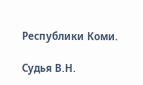Республики Коми.

Судья В.Н.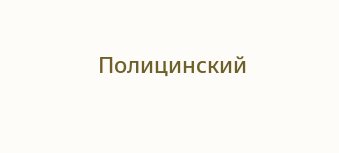Полицинский